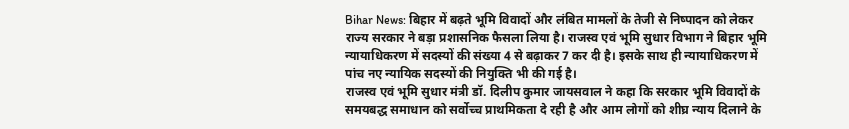Bihar News: बिहार में बढ़ते भूमि विवादों और लंबित मामलों के तेजी से निष्पादन को लेकर राज्य सरकार ने बड़ा प्रशासनिक फैसला लिया है। राजस्व एवं भूमि सुधार विभाग ने बिहार भूमि न्यायाधिकरण में सदस्यों की संख्या 4 से बढ़ाकर 7 कर दी है। इसके साथ ही न्यायाधिकरण में पांच नए न्यायिक सदस्यों की नियुक्ति भी की गई है।
राजस्व एवं भूमि सुधार मंत्री डॉ. दिलीप कुमार जायसवाल ने कहा कि सरकार भूमि विवादों के समयबद्ध समाधान को सर्वोच्च प्राथमिकता दे रही है और आम लोगों को शीघ्र न्याय दिलाने के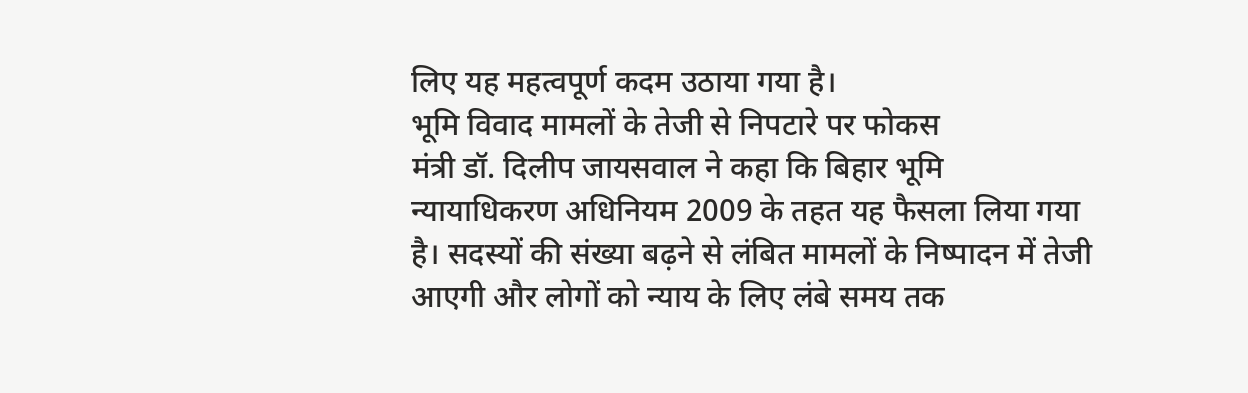लिए यह महत्वपूर्ण कदम उठाया गया है।
भूमि विवाद मामलों के तेजी से निपटारे पर फोकस
मंत्री डॉ. दिलीप जायसवाल ने कहा कि बिहार भूमि न्यायाधिकरण अधिनियम 2009 के तहत यह फैसला लिया गया है। सदस्यों की संख्या बढ़ने से लंबित मामलों के निष्पादन में तेजी आएगी और लोगों को न्याय के लिए लंबे समय तक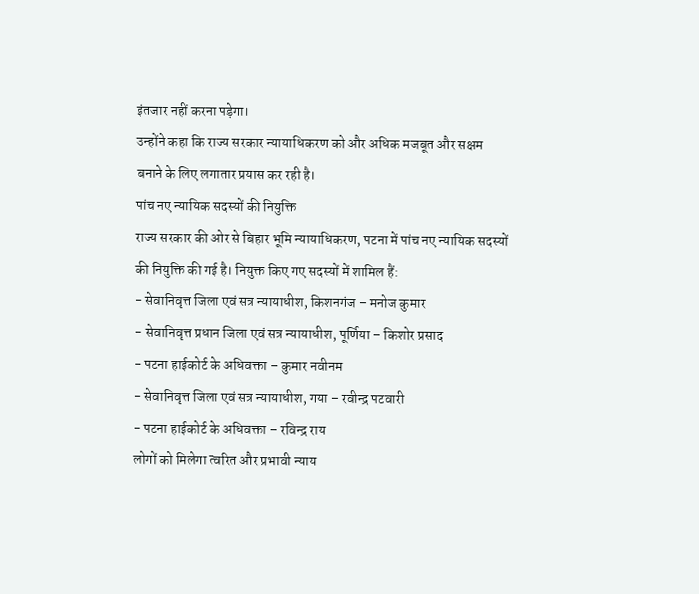इंतजार नहीं करना पड़ेगा।
उन्होंने कहा कि राज्य सरकार न्यायाधिकरण को और अधिक मजबूत और सक्षम बनाने के लिए लगातार प्रयास कर रही है।
पांच नए न्यायिक सदस्यों की नियुक्ति
राज्य सरकार की ओर से बिहार भूमि न्यायाधिकरण, पटना में पांच नए न्यायिक सदस्यों की नियुक्ति की गई है। नियुक्त किए गए सदस्यों में शामिल हैं:
- सेवानिवृत्त जिला एवं सत्र न्यायाधीश, किशनगंज – मनोज कुमार
- सेवानिवृत्त प्रधान जिला एवं सत्र न्यायाधीश, पूर्णिया – किशोर प्रसाद
- पटना हाईकोर्ट के अधिवक्ता – कुमार नवीनम
- सेवानिवृत्त जिला एवं सत्र न्यायाधीश, गया – रवीन्द्र पटवारी
- पटना हाईकोर्ट के अधिवक्ता – रविन्द्र राय
लोगों को मिलेगा त्वरित और प्रभावी न्याय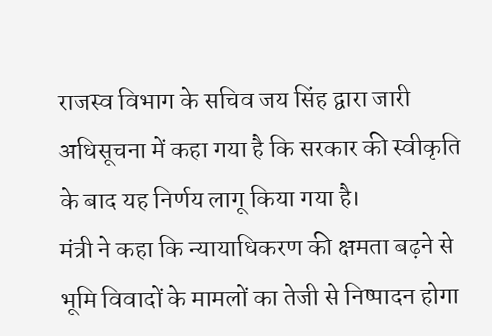राजस्व विभाग के सचिव जय सिंह द्वारा जारी अधिसूचना में कहा गया है कि सरकार की स्वीकृति के बाद यह निर्णय लागू किया गया है।
मंत्री ने कहा कि न्यायाधिकरण की क्षमता बढ़ने से भूमि विवादों के मामलों का तेजी से निष्पादन होगा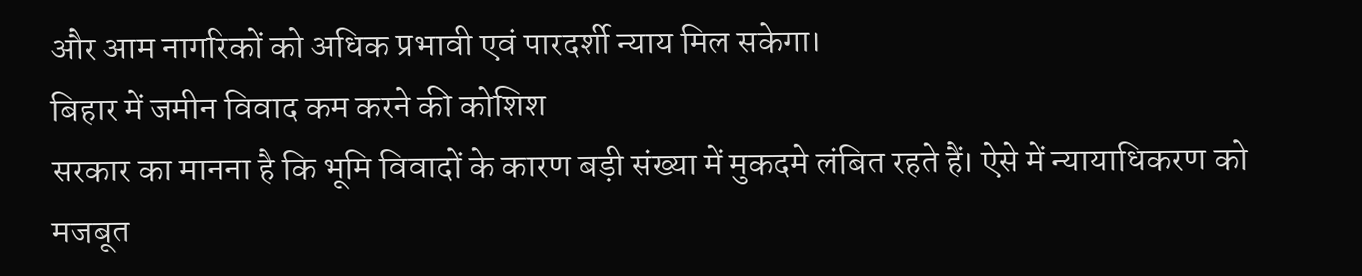और आम नागरिकों को अधिक प्रभावी एवं पारदर्शी न्याय मिल सकेगा।
बिहार में जमीन विवाद कम करने की कोशिश
सरकार का मानना है कि भूमि विवादों के कारण बड़ी संख्या में मुकदमे लंबित रहते हैं। ऐसे में न्यायाधिकरण को मजबूत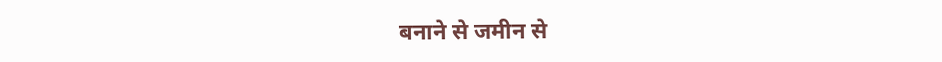बनाने से जमीन से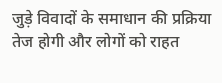जुड़े विवादों के समाधान की प्रक्रिया तेज होगी और लोगों को राहत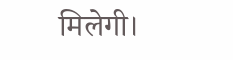मिलेगी।